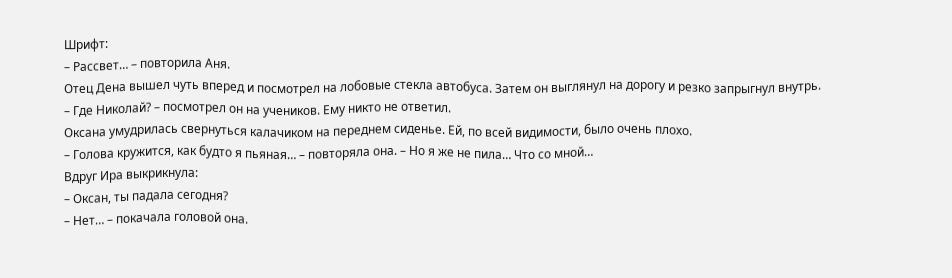Шрифт:
– Рассвет… – повторила Аня.
Отец Дена вышел чуть вперед и посмотрел на лобовые стекла автобуса. Затем он выглянул на дорогу и резко запрыгнул внутрь.
– Где Николай? – посмотрел он на учеников. Ему никто не ответил.
Оксана умудрилась свернуться калачиком на переднем сиденье. Ей, по всей видимости, было очень плохо.
– Голова кружится, как будто я пьяная… – повторяла она. – Но я же не пила… Что со мной…
Вдруг Ира выкрикнула:
– Оксан, ты падала сегодня?
– Нет… – покачала головой она.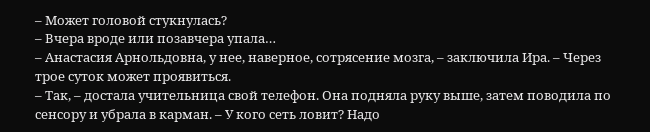– Может головой стукнулась?
– Вчера вроде или позавчера упала…
– Анастасия Арнольдовна, у нее, наверное, сотрясение мозга, – заключила Ира. – Через трое суток может проявиться.
– Так, – достала учительница свой телефон. Она подняла руку выше, затем поводила по сенсору и убрала в карман. – У кого сеть ловит? Надо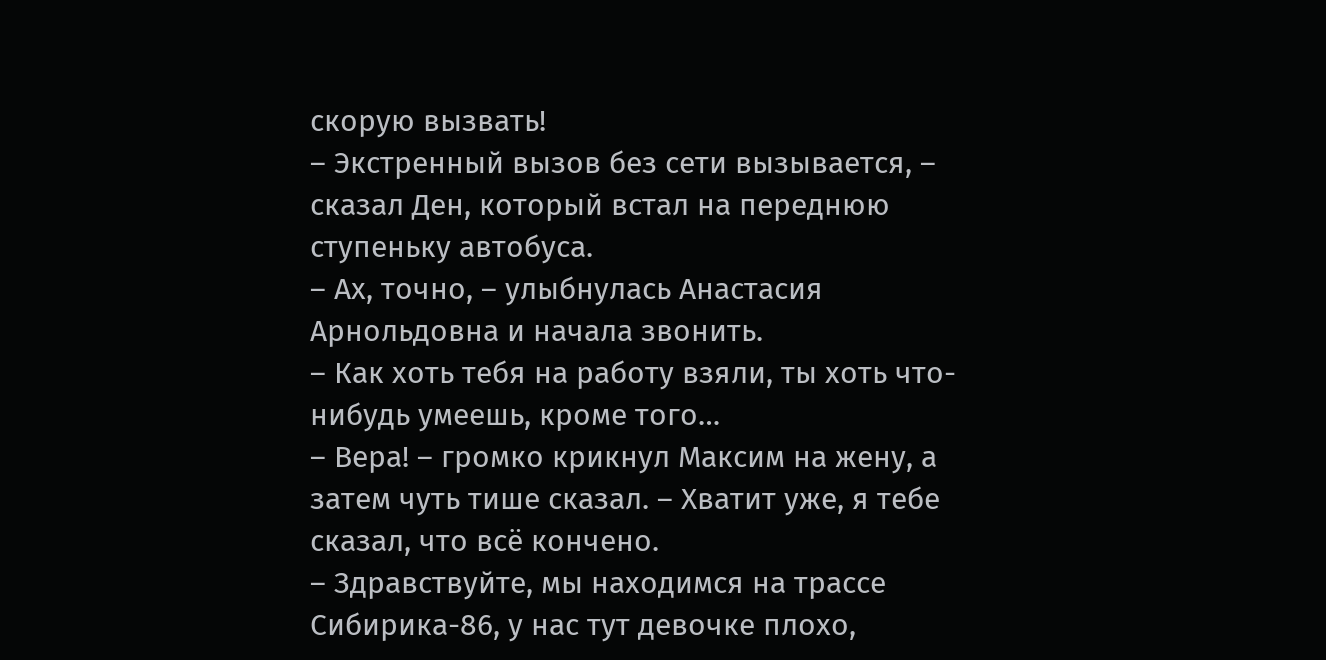скорую вызвать!
– Экстренный вызов без сети вызывается, – сказал Ден, который встал на переднюю ступеньку автобуса.
– Ах, точно, – улыбнулась Анастасия Арнольдовна и начала звонить.
– Как хоть тебя на работу взяли, ты хоть что-нибудь умеешь, кроме того…
– Вера! – громко крикнул Максим на жену, а затем чуть тише сказал. – Хватит уже, я тебе сказал, что всё кончено.
– Здравствуйте, мы находимся на трассе Сибирика-86, у нас тут девочке плохо,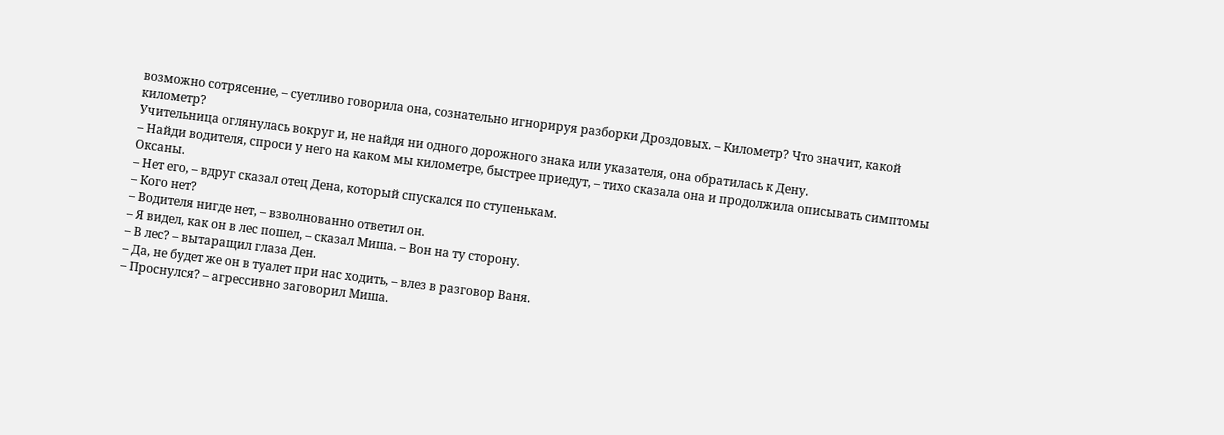возможно сотрясение, – суетливо говорила она, сознательно игнорируя разборки Дроздовых. – Километр? Что значит, какой километр?
Учительница оглянулась вокруг и, не найдя ни одного дорожного знака или указателя, она обратилась к Дену.
– Найди водителя, спроси у него на каком мы километре, быстрее приедут, – тихо сказала она и продолжила описывать симптомы Оксаны.
– Нет его, – вдруг сказал отец Дена, который спускался по ступенькам.
– Кого нет?
– Водителя нигде нет, – взволнованно ответил он.
– Я видел, как он в лес пошел, – сказал Миша. – Вон на ту сторону.
– В лес? – вытаращил глаза Ден.
– Да, не будет же он в туалет при нас ходить, – влез в разговор Ваня.
– Проснулся? – агрессивно заговорил Миша.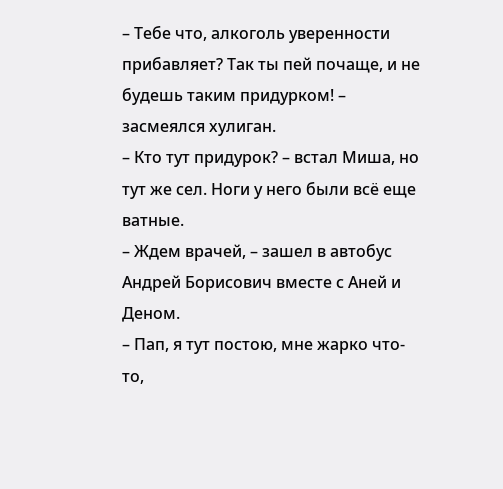– Тебе что, алкоголь уверенности прибавляет? Так ты пей почаще, и не будешь таким придурком! – засмеялся хулиган.
– Кто тут придурок? – встал Миша, но тут же сел. Ноги у него были всё еще ватные.
– Ждем врачей, – зашел в автобус Андрей Борисович вместе с Аней и Деном.
– Пап, я тут постою, мне жарко что-то,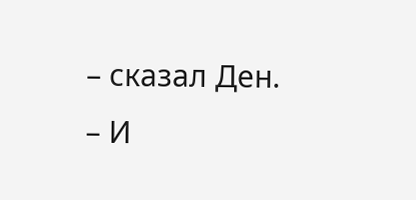– сказал Ден.
– И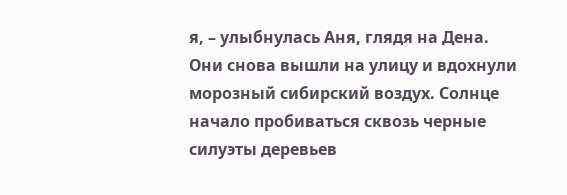я, – улыбнулась Аня, глядя на Дена.
Они снова вышли на улицу и вдохнули морозный сибирский воздух. Солнце начало пробиваться сквозь черные силуэты деревьев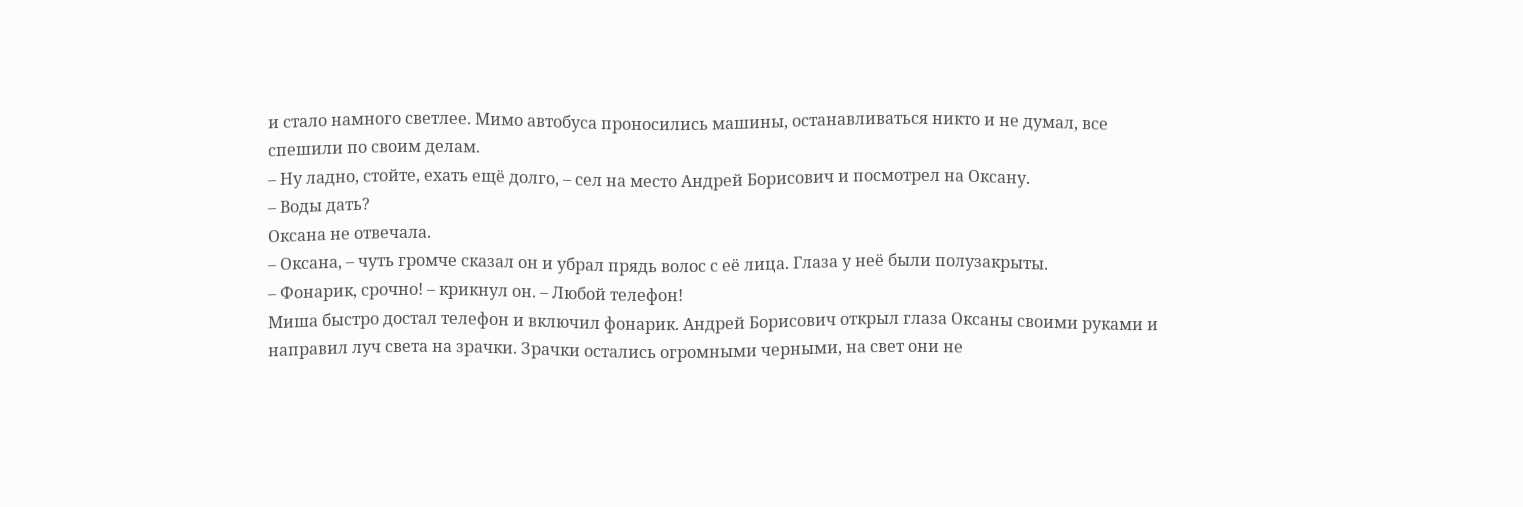и стало намного светлее. Мимо автобуса проносились машины, останавливаться никто и не думал, все спешили по своим делам.
– Ну ладно, стойте, ехать ещё долго, – сел на место Андрей Борисович и посмотрел на Оксану.
– Воды дать?
Оксана не отвечала.
– Оксана, – чуть громче сказал он и убрал прядь волос с её лица. Глаза у неё были полузакрыты.
– Фонарик, срочно! – крикнул он. – Любой телефон!
Миша быстро достал телефон и включил фонарик. Андрей Борисович открыл глаза Оксаны своими руками и направил луч света на зрачки. Зрачки остались огромными черными, на свет они не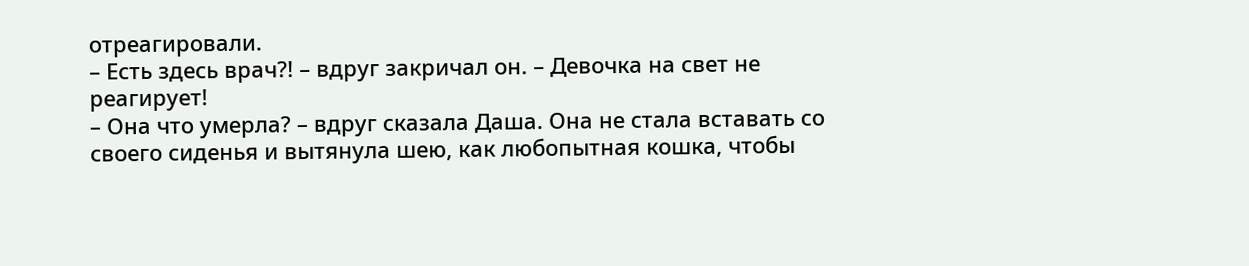отреагировали.
– Есть здесь врач?! – вдруг закричал он. – Девочка на свет не реагирует!
– Она что умерла? – вдруг сказала Даша. Она не стала вставать со своего сиденья и вытянула шею, как любопытная кошка, чтобы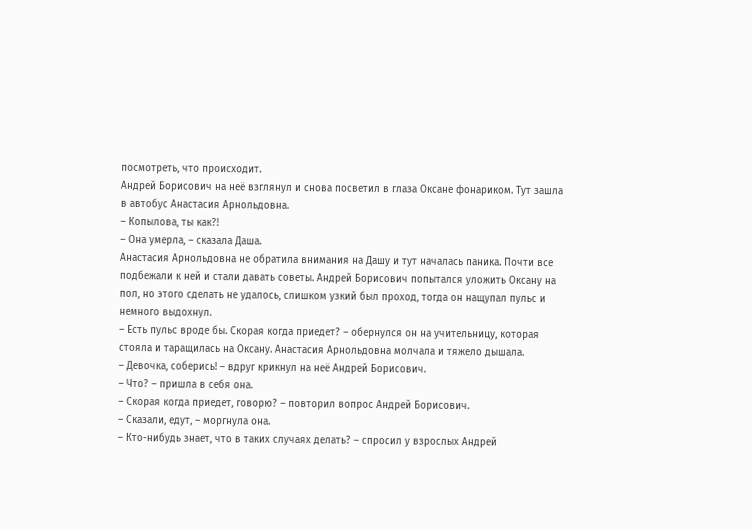посмотреть, что происходит.
Андрей Борисович на неё взглянул и снова посветил в глаза Оксане фонариком. Тут зашла в автобус Анастасия Арнольдовна.
– Копылова, ты как?!
– Она умерла, – сказала Даша.
Анастасия Арнольдовна не обратила внимания на Дашу и тут началась паника. Почти все подбежали к ней и стали давать советы. Андрей Борисович попытался уложить Оксану на пол, но этого сделать не удалось, слишком узкий был проход, тогда он нащупал пульс и немного выдохнул.
– Есть пульс вроде бы. Скорая когда приедет? – обернулся он на учительницу, которая стояла и таращилась на Оксану. Анастасия Арнольдовна молчала и тяжело дышала.
– Девочка, соберись! – вдруг крикнул на неё Андрей Борисович.
– Что? – пришла в себя она.
– Скорая когда приедет, говорю? – повторил вопрос Андрей Борисович.
– Сказали, едут, – моргнула она.
– Кто-нибудь знает, что в таких случаях делать? – спросил у взрослых Андрей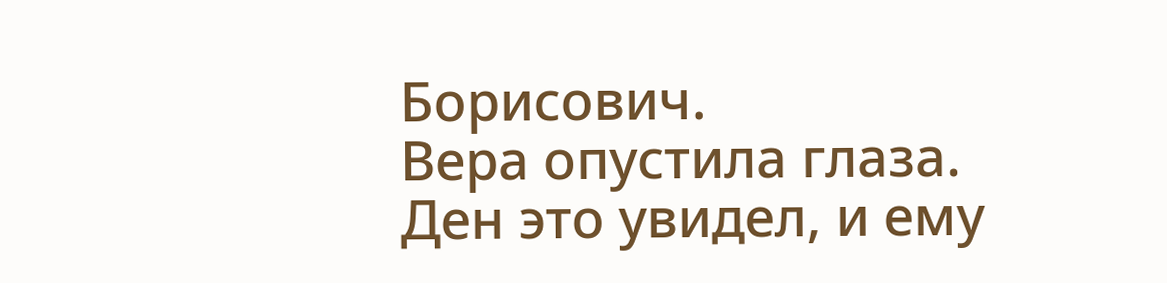Борисович.
Вера опустила глаза. Ден это увидел, и ему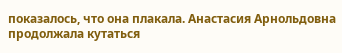показалось, что она плакала. Анастасия Арнольдовна продолжала кутаться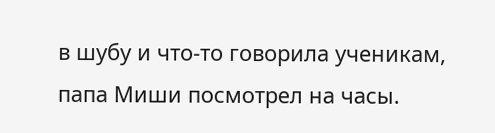в шубу и что-то говорила ученикам, папа Миши посмотрел на часы.